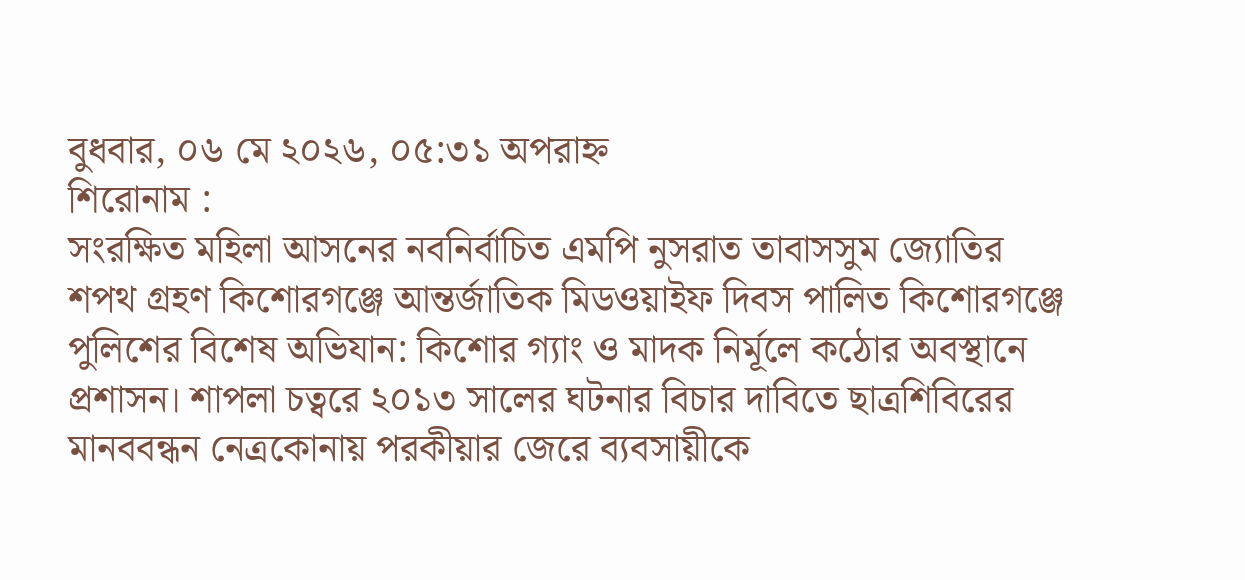বুধবার, ০৬ মে ২০২৬, ০৫:৩১ অপরাহ্ন
শিরোনাম :
সংরক্ষিত মহিলা আসনের নবনির্বাচিত এমপি নুসরাত তাবাসসুম জ্যোতির শপথ গ্রহণ কিশোরগঞ্জে আন্তর্জাতিক মিডওয়াইফ দিবস পালিত কিশোরগঞ্জে পুলিশের বিশেষ অভিযান: কিশোর গ্যাং ও মাদক নির্মূলে কঠোর অবস্থানে প্রশাসন। শাপলা চত্বরে ২০১৩ সালের ঘটনার বিচার দাবিতে ছাত্রশিবিরের মানববন্ধন নেত্রকোনায় পরকীয়ার জেরে ব্যবসায়ীকে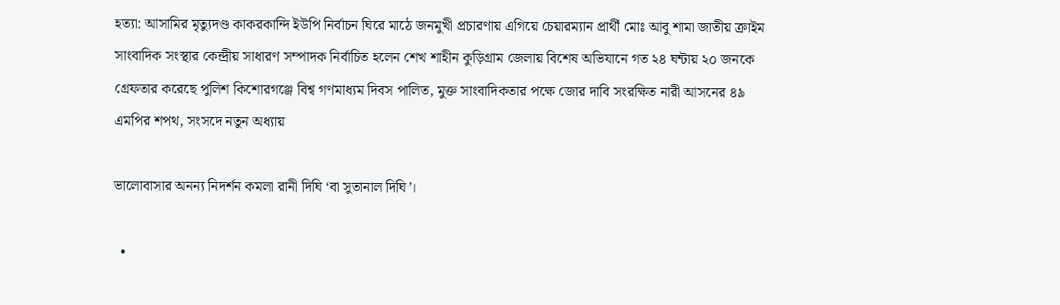হত্যা: আসামির মৃত্যুদণ্ড কাকরকান্দি ইউপি নির্বাচন ঘিরে মাঠে জনমুখী প্রচারণায় এগিয়ে চেয়ারম্যান প্রার্থী মোঃ আবু শামা জাতীয় ক্রাইম সাংবাদিক সংস্থার কেন্দ্রীয় সাধারণ সম্পাদক নির্বাচিত হলেন শেখ শাহীন কুড়িগ্রাম জেলায় বিশেষ অভিযানে গত ২৪ ঘন্টায় ২০ জনকে গ্রেফতার করেছে পুলিশ কিশোরগঞ্জে বিশ্ব গণমাধ্যম দিবস পালিত, মুক্ত সাংবাদিকতার পক্ষে জোর দাবি সংরক্ষিত নারী আসনের ৪৯ এমপির শপথ, সংসদে নতুন অধ্যায়

ভালোবাসার অনন্য নিদর্শন কমলা রানী দিঘি ‘বা সুতানাল দিঘি’।

  •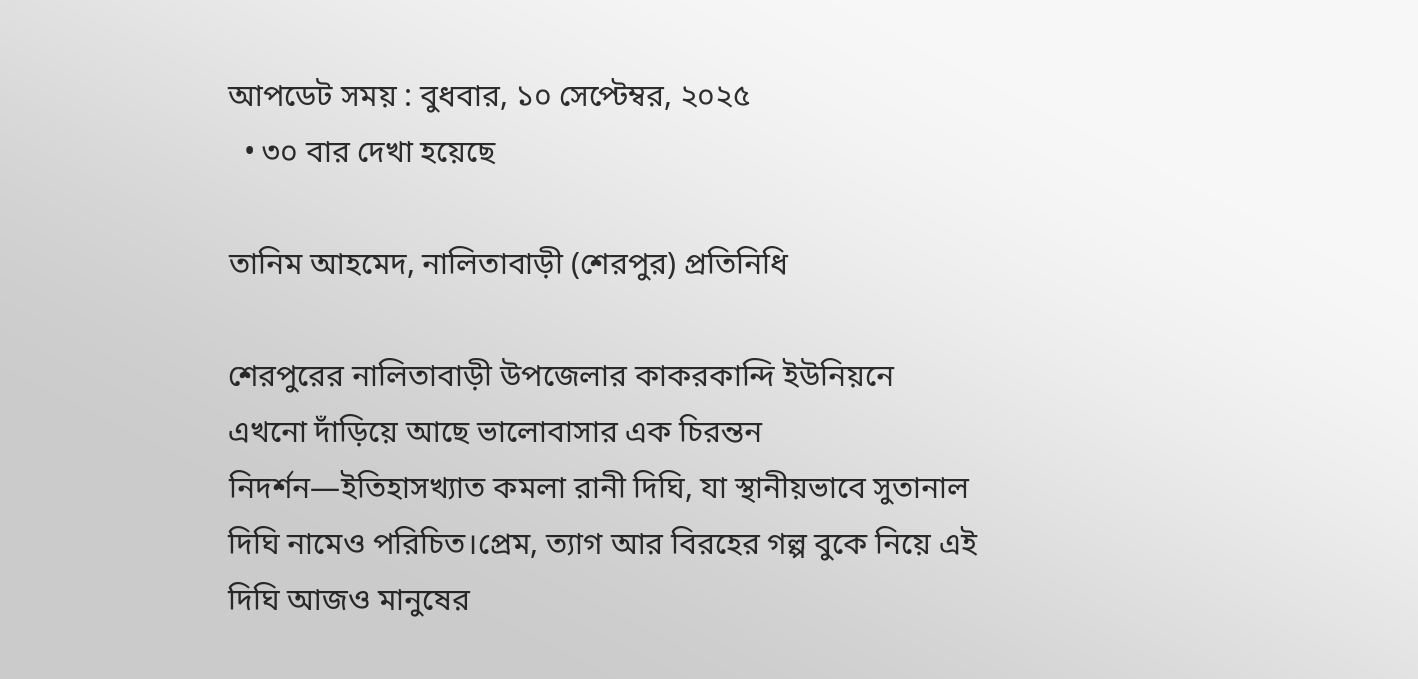আপডেট সময় : বুধবার, ১০ সেপ্টেম্বর, ২০২৫
  • ৩০ বার দেখা হয়েছে

তানিম আহমেদ, নালিতাবাড়ী (শেরপুর) প্রতিনিধি

শেরপুরের নালিতাবাড়ী উপজেলার কাকরকান্দি ইউনিয়নে এখনো দাঁড়িয়ে আছে ভালোবাসার এক চিরন্তন নিদর্শন—ইতিহাসখ্যাত কমলা রানী দিঘি, যা স্থানীয়ভাবে সুতানাল দিঘি নামেও পরিচিত।প্রেম, ত্যাগ আর বিরহের গল্প বুকে নিয়ে এই দিঘি আজও মানুষের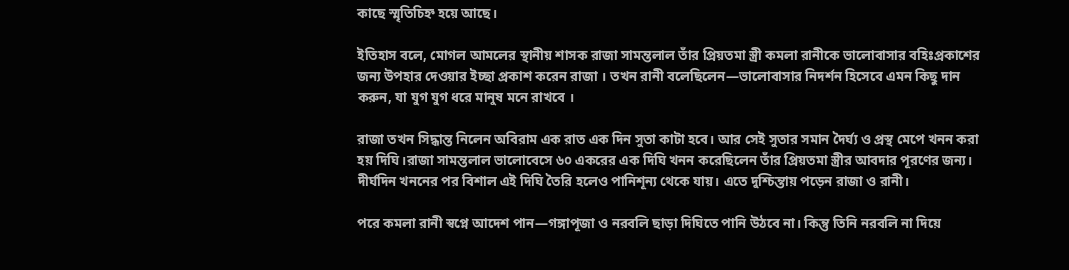কাছে স্মৃতিচিহ্ন হয়ে আছে।

ইতিহাস বলে, মোগল আমলের স্থানীয় শাসক রাজা সামন্তলাল তাঁর প্রিয়তমা স্ত্রী কমলা রানীকে ভালোবাসার বহিঃপ্রকাশের জন্য উপহার দেওয়ার ইচ্ছা প্রকাশ করেন রাজা । তখন রানী বলেছিলেন—ভালোবাসার নিদর্শন হিসেবে এমন কিছু দান করুন, যা যুগ যুগ ধরে মানুষ মনে রাখবে ।

রাজা তখন সিদ্ধান্ত নিলেন অবিরাম এক রাত এক দিন সুতা কাটা হবে। আর সেই সুতার সমান দৈর্ঘ্য ও প্রস্থ মেপে খনন করা হয় দিঘি।রাজা সামন্তলাল ভালোবেসে ৬০ একরের এক দিঘি খনন করেছিলেন তাঁর প্রিয়তমা স্ত্রীর আবদার পূরণের জন্য। দীর্ঘদিন খননের পর বিশাল এই দিঘি তৈরি হলেও পানিশূন্য থেকে যায়। এতে দুশ্চিন্তায় পড়েন রাজা ও রানী।

পরে কমলা রানী স্বপ্নে আদেশ পান—গঙ্গাপূজা ও নরবলি ছাড়া দিঘিতে পানি উঠবে না। কিন্তু তিনি নরবলি না দিয়ে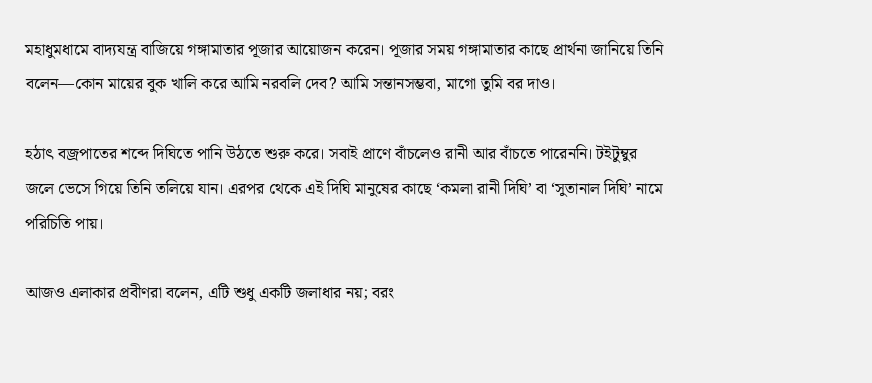মহাধুমধামে বাদ্যযন্ত্র বাজিয়ে গঙ্গামাতার পূজার আয়োজন করেন। পূজার সময় গঙ্গামাতার কাছে প্রার্থনা জানিয়ে তিনি বলেন—কোন মায়ের বুক খালি করে আমি নরবলি দেব? আমি সন্তানসম্ভবা, মাগো তুমি বর দাও।

হঠাৎ বজ্রপাতের শব্দে দিঘিতে পানি উঠতে শুরু করে। সবাই প্রাণে বাঁচলেও রানী আর বাঁচতে পারেননি। টইটুম্বুর জলে ভেসে গিয়ে তিনি তলিয়ে যান। এরপর থেকে এই দিঘি মানুষের কাছে ‘কমলা রানী দিঘি’ বা ‘সুতানাল দিঘি’ নামে পরিচিতি পায়।

আজও এলাকার প্রবীণরা বলেন, এটি শুধু একটি জলাধার নয়; বরং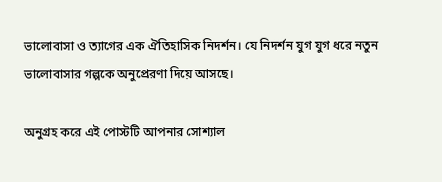ভালোবাসা ও ত্যাগের এক ঐতিহাসিক নিদর্শন। যে নিদর্শন যুগ যুগ ধরে নতুন ভালোবাসার গল্পকে অনুপ্রেরণা দিয়ে আসছে।

অনুগ্রহ করে এই পোস্টটি আপনার সোশ্যাল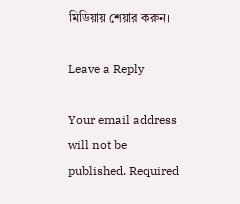মিডিয়ায় শেয়ার করুন।

Leave a Reply

Your email address will not be published. Required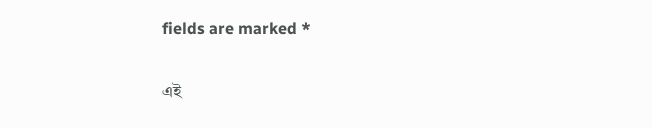fields are marked *

এই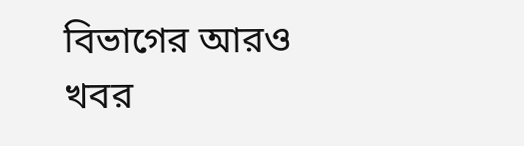বিভাগের আরও খবর